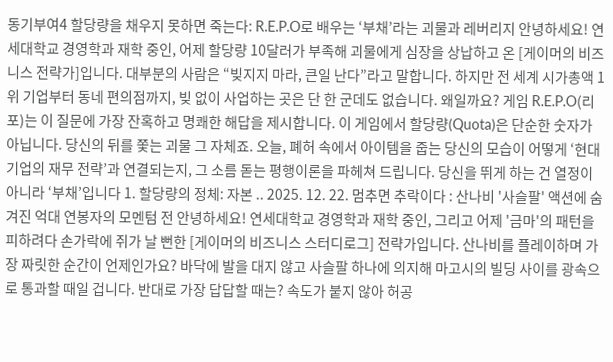동기부여4 할당량을 채우지 못하면 죽는다: R.E.P.O로 배우는 ‘부채’라는 괴물과 레버리지 안녕하세요! 연세대학교 경영학과 재학 중인, 어제 할당량 10달러가 부족해 괴물에게 심장을 상납하고 온 [게이머의 비즈니스 전략가]입니다. 대부분의 사람은 “빚지지 마라, 큰일 난다”라고 말합니다. 하지만 전 세계 시가총액 1위 기업부터 동네 편의점까지, 빚 없이 사업하는 곳은 단 한 군데도 없습니다. 왜일까요? 게임 R.E.P.O(리포)는 이 질문에 가장 잔혹하고 명쾌한 해답을 제시합니다. 이 게임에서 할당량(Quota)은 단순한 숫자가 아닙니다. 당신의 뒤를 쫓는 괴물 그 자체죠. 오늘, 폐허 속에서 아이템을 줍는 당신의 모습이 어떻게 ‘현대 기업의 재무 전략’과 연결되는지, 그 소름 돋는 평행이론을 파헤쳐 드립니다. 당신을 뛰게 하는 건 열정이 아니라 ‘부채’입니다 1. 할당량의 정체: 자본 .. 2025. 12. 22. 멈추면 추락이다 : 산나비 '사슬팔' 액션에 숨겨진 억대 연봉자의 모멘텀 전 안녕하세요! 연세대학교 경영학과 재학 중인, 그리고 어제 '금마'의 패턴을 피하려다 손가락에 쥐가 날 뻔한 [게이머의 비즈니스 스터디로그] 전략가입니다. 산나비를 플레이하며 가장 짜릿한 순간이 언제인가요? 바닥에 발을 대지 않고 사슬팔 하나에 의지해 마고시의 빌딩 사이를 광속으로 통과할 때일 겁니다. 반대로 가장 답답할 때는? 속도가 붙지 않아 허공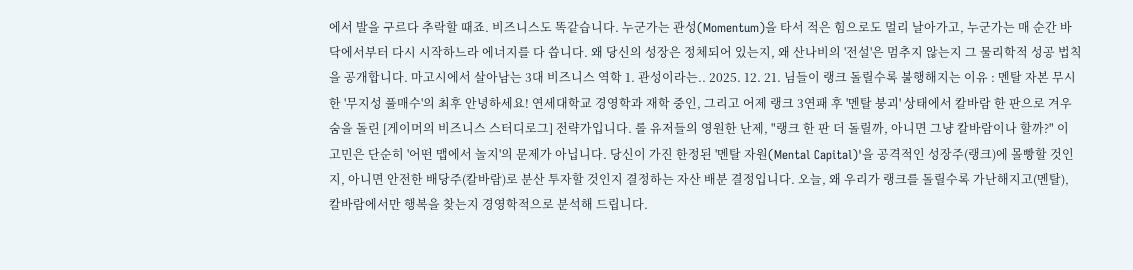에서 발을 구르다 추락할 때죠. 비즈니스도 똑같습니다. 누군가는 관성(Momentum)을 타서 적은 힘으로도 멀리 날아가고, 누군가는 매 순간 바닥에서부터 다시 시작하느라 에너지를 다 씁니다. 왜 당신의 성장은 정체되어 있는지, 왜 산나비의 '전설'은 멈추지 않는지 그 물리학적 성공 법칙을 공개합니다. 마고시에서 살아남는 3대 비즈니스 역학 1. 관성이라는.. 2025. 12. 21. 님들이 랭크 돌릴수록 불행해지는 이유 : 멘탈 자본 무시한 '무지성 풀매수'의 최후 안녕하세요! 연세대학교 경영학과 재학 중인, 그리고 어제 랭크 3연패 후 '멘탈 붕괴' 상태에서 칼바람 한 판으로 겨우 숨을 돌린 [게이머의 비즈니스 스터디로그] 전략가입니다. 롤 유저들의 영원한 난제, "랭크 한 판 더 돌릴까, 아니면 그냥 칼바람이나 할까?" 이 고민은 단순히 '어떤 맵에서 놀지'의 문제가 아닙니다. 당신이 가진 한정된 '멘탈 자원(Mental Capital)'을 공격적인 성장주(랭크)에 몰빵할 것인지, 아니면 안전한 배당주(칼바람)로 분산 투자할 것인지 결정하는 자산 배분 결정입니다. 오늘, 왜 우리가 랭크를 돌릴수록 가난해지고(멘탈), 칼바람에서만 행복을 찾는지 경영학적으로 분석해 드립니다.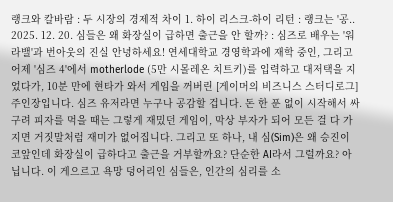랭크와 칼바람 : 두 시장의 경제적 차이 1. 하이 리스크-하이 리턴 : 랭크는 '공.. 2025. 12. 20. 심들은 왜 화장실이 급하면 출근을 안 할까? : 심즈로 배우는 '워라밸'과 번아웃의 진실 안녕하세요! 연세대학교 경영학과에 재학 중인, 그리고 어제 '심즈 4'에서 motherlode (5만 시몰레온 치트키)를 입력하고 대저택을 지었다가, 10분 만에 현타가 와서 게임을 꺼버린 [게이머의 비즈니스 스터디로그] 주인장입니다. 심즈 유저라면 누구나 공감할 겁니다. 돈 한 푼 없이 시작해서 싸구려 피자를 먹을 때는 그렇게 재밌던 게임이, 막상 부자가 되어 모든 걸 다 가지면 거짓말처럼 재미가 없어집니다. 그리고 또 하나, 내 심(Sim)은 왜 승진이 코앞인데 화장실이 급하다고 출근을 거부할까요? 단순한 AI라서 그럴까요? 아닙니다. 이 게으르고 욕망 덩어리인 심들은, 인간의 심리를 소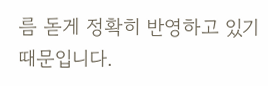름 돋게 정확히 반영하고 있기 때문입니다.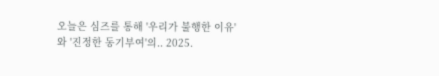오늘은 심즈를 통해 '우리가 불행한 이유'와 '진정한 동기부여'의.. 2025.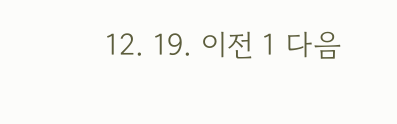12. 19. 이전 1 다음